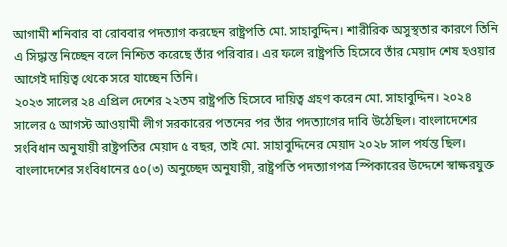আগামী শনিবার বা রোববার পদত্যাগ করছেন রাষ্ট্রপতি মো. সাহাবুদ্দিন। শারীরিক অসুস্থতার কারণে তিনি এ সিদ্ধান্ত নিচ্ছেন বলে নিশ্চিত করেছে তাঁর পরিবার। এর ফলে রাষ্ট্রপতি হিসেবে তাঁর মেয়াদ শেষ হওয়ার আগেই দায়িত্ব থেকে সরে যাচ্ছেন তিনি।
২০২৩ সালের ২৪ এপ্রিল দেশের ২২তম রাষ্ট্রপতি হিসেবে দায়িত্ব গ্রহণ করেন মো. সাহাবুদ্দিন। ২০২৪ সালের ৫ আগস্ট আওয়ামী লীগ সরকারের পতনের পর তাঁর পদত্যাগের দাবি উঠেছিল। বাংলাদেশের সংবিধান অনুযায়ী রাষ্ট্রপতির মেয়াদ ৫ বছর, তাই মো. সাহাবুদ্দিনের মেয়াদ ২০২৮ সাল পর্যন্ত ছিল।
বাংলাদেশের সংবিধানের ৫০(৩) অনুচ্ছেদ অনুযায়ী, রাষ্ট্রপতি পদত্যাগপত্র স্পিকারের উদ্দেশে স্বাক্ষরযুক্ত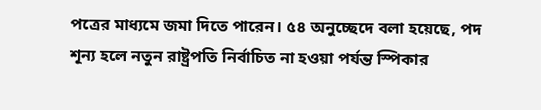পত্রের মাধ্যমে জমা দিতে পারেন। ৫৪ অনুচ্ছেদে বলা হয়েছে, পদ শূন্য হলে নতুন রাষ্ট্রপতি নির্বাচিত না হওয়া পর্যন্ত স্পিকার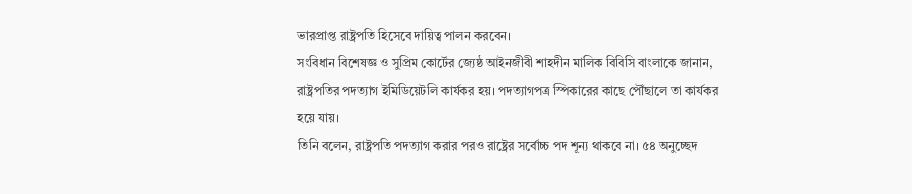ভারপ্রাপ্ত রাষ্ট্রপতি হিসেবে দায়িত্ব পালন করবেন।
সংবিধান বিশেষজ্ঞ ও সুপ্রিম কোর্টের জ্যেষ্ঠ আইনজীবী শাহদীন মালিক বিবিসি বাংলাকে জানান, রাষ্ট্রপতির পদত্যাগ ইমিডিয়েটলি কার্যকর হয়। পদত্যাগপত্র স্পিকারের কাছে পৌঁছালে তা কার্যকর হয়ে যায়।
তিনি বলেন, রাষ্ট্রপতি পদত্যাগ করার পরও রাষ্ট্রের সর্বোচ্চ পদ শূন্য থাকবে না। ৫৪ অনুচ্ছেদ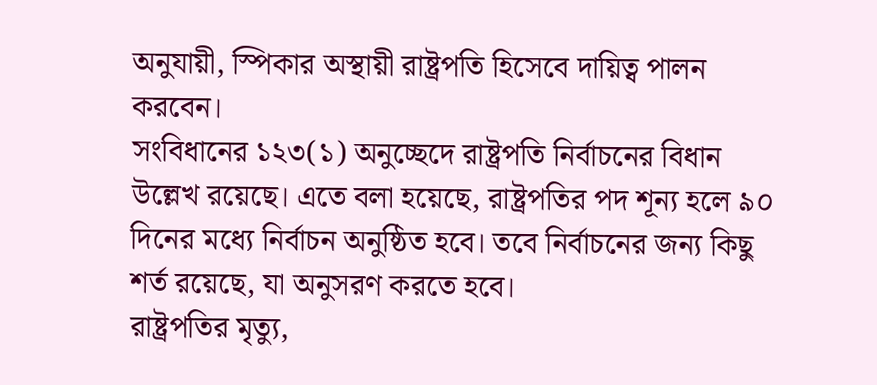অনুযায়ী, স্পিকার অস্থায়ী রাষ্ট্রপতি হিসেবে দায়িত্ব পালন করবেন।
সংবিধানের ১২৩(১) অনুচ্ছেদে রাষ্ট্রপতি নির্বাচনের বিধান উল্লেখ রয়েছে। এতে বলা হয়েছে, রাষ্ট্রপতির পদ শূন্য হলে ৯০ দিনের মধ্যে নির্বাচন অনুষ্ঠিত হবে। তবে নির্বাচনের জন্য কিছু শর্ত রয়েছে, যা অনুসরণ করতে হবে।
রাষ্ট্রপতির মৃত্যু,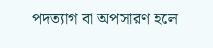পদত্যাগ বা অপসারণ হলে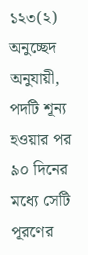১২৩(২) অনুচ্ছেদ অনুযায়ী, পদটি শূন্য হওয়ার পর ৯০ দিনের মধ্যে সেটি পূরণের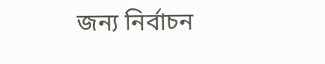জন্য নির্বাচন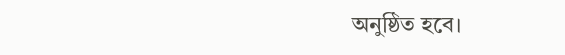অনুষ্ঠিত হবে।